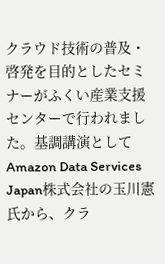クラウド技術の普及・啓発を目的としたセミナーがふくい産業支援センターで行われました。基調講演としてAmazon Data Services Japan株式会社の玉川憲氏から、クラ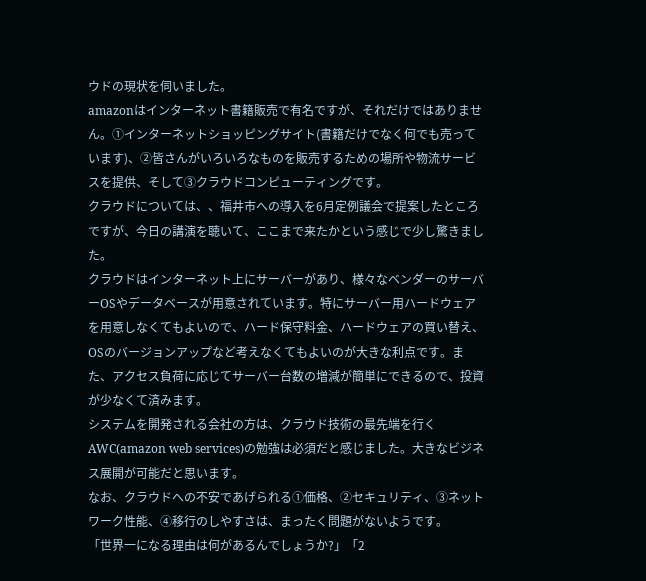ウドの現状を伺いました。
amazonはインターネット書籍販売で有名ですが、それだけではありません。①インターネットショッピングサイト(書籍だけでなく何でも売っています)、②皆さんがいろいろなものを販売するための場所や物流サービスを提供、そして③クラウドコンピューティングです。
クラウドについては、、福井市への導入を6月定例議会で提案したところですが、今日の講演を聴いて、ここまで来たかという感じで少し驚きました。
クラウドはインターネット上にサーバーがあり、様々なベンダーのサーバーOSやデータベースが用意されています。特にサーバー用ハードウェアを用意しなくてもよいので、ハード保守料金、ハードウェアの買い替え、OSのバージョンアップなど考えなくてもよいのが大きな利点です。また、アクセス負荷に応じてサーバー台数の増減が簡単にできるので、投資が少なくて済みます。
システムを開発される会社の方は、クラウド技術の最先端を行くAWC(amazon web services)の勉強は必須だと感じました。大きなビジネス展開が可能だと思います。
なお、クラウドへの不安であげられる①価格、②セキュリティ、③ネットワーク性能、④移行のしやすさは、まったく問題がないようです。
「世界一になる理由は何があるんでしょうか?」「2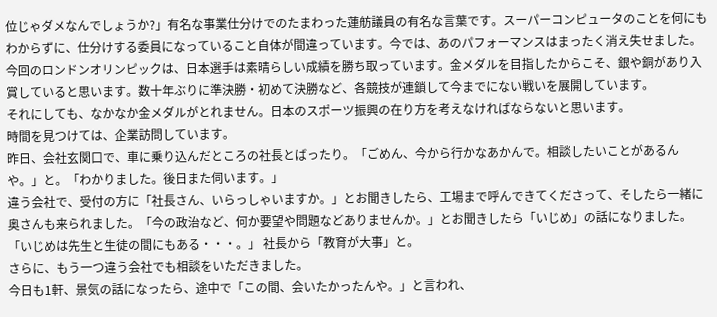位じゃダメなんでしょうか?」有名な事業仕分けでのたまわった蓮舫議員の有名な言葉です。スーパーコンピュータのことを何にもわからずに、仕分けする委員になっていること自体が間違っています。今では、あのパフォーマンスはまったく消え失せました。
今回のロンドンオリンピックは、日本選手は素晴らしい成績を勝ち取っています。金メダルを目指したからこそ、銀や銅があり入賞していると思います。数十年ぶりに準決勝・初めて決勝など、各競技が連鎖して今までにない戦いを展開しています。
それにしても、なかなか金メダルがとれません。日本のスポーツ振興の在り方を考えなければならないと思います。
時間を見つけては、企業訪問しています。
昨日、会社玄関口で、車に乗り込んだところの社長とばったり。「ごめん、今から行かなあかんで。相談したいことがあるんや。」と。「わかりました。後日また伺います。」
違う会社で、受付の方に「社長さん、いらっしゃいますか。」とお聞きしたら、工場まで呼んできてくださって、そしたら一緒に奥さんも来られました。「今の政治など、何か要望や問題などありませんか。」とお聞きしたら「いじめ」の話になりました。「いじめは先生と生徒の間にもある・・・。」 社長から「教育が大事」と。
さらに、もう一つ違う会社でも相談をいただきました。
今日も1軒、景気の話になったら、途中で「この間、会いたかったんや。」と言われ、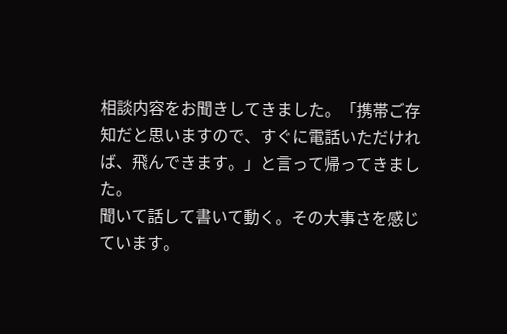相談内容をお聞きしてきました。「携帯ご存知だと思いますので、すぐに電話いただければ、飛んできます。」と言って帰ってきました。
聞いて話して書いて動く。その大事さを感じています。